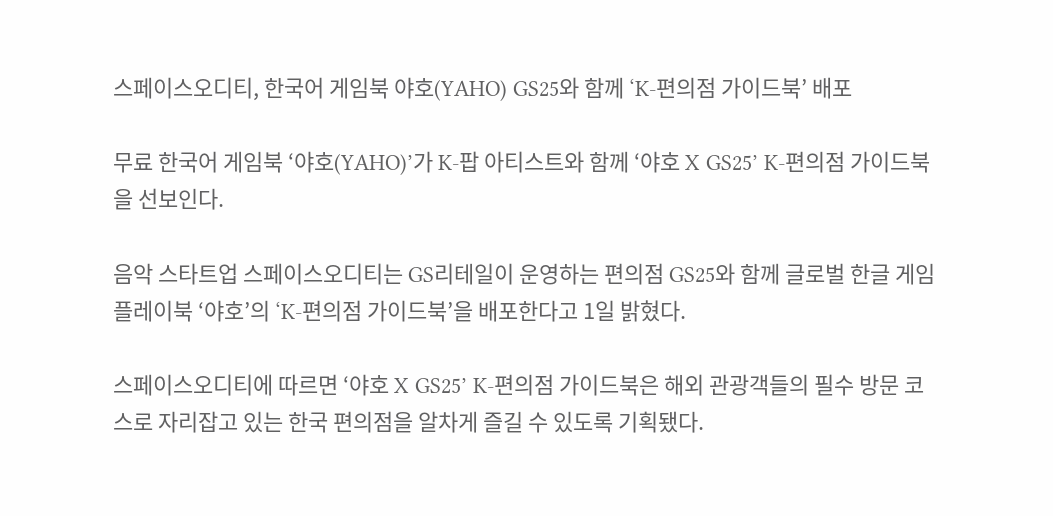스페이스오디티, 한국어 게임북 야호(YAHO) GS25와 함께 ‘K-편의점 가이드북’ 배포

무료 한국어 게임북 ‘야호(YAHO)’가 K-팝 아티스트와 함께 ‘야호 X GS25’ K-편의점 가이드북을 선보인다.

음악 스타트업 스페이스오디티는 GS리테일이 운영하는 편의점 GS25와 함께 글로벌 한글 게임 플레이북 ‘야호’의 ‘K-편의점 가이드북’을 배포한다고 1일 밝혔다.

스페이스오디티에 따르면 ‘야호 X GS25’ K-편의점 가이드북은 해외 관광객들의 필수 방문 코스로 자리잡고 있는 한국 편의점을 알차게 즐길 수 있도록 기획됐다.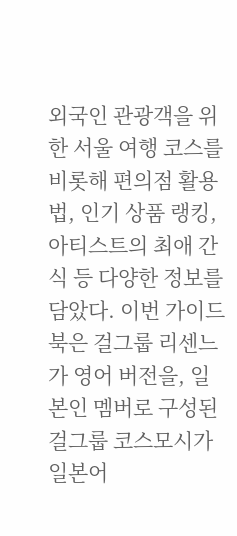외국인 관광객을 위한 서울 여행 코스를 비롯해 편의점 활용법, 인기 상품 랭킹, 아티스트의 최애 간식 등 다양한 정보를 담았다. 이번 가이드북은 걸그룹 리센느가 영어 버전을, 일본인 멤버로 구성된 걸그룹 코스모시가 일본어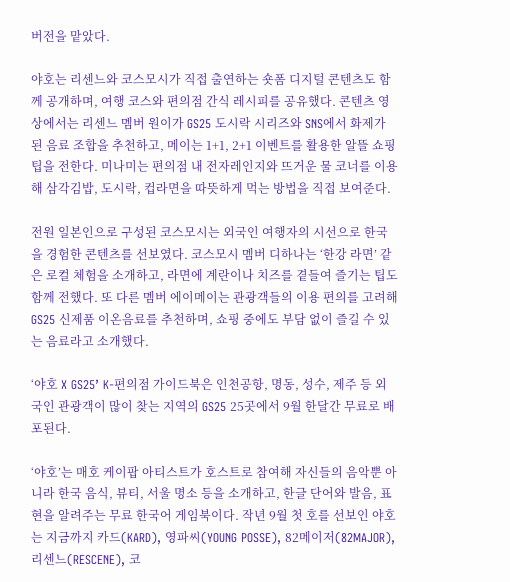버전을 맡았다.

야호는 리센느와 코스모시가 직접 출연하는 숏폼 디지털 콘텐츠도 함께 공개하며, 여행 코스와 편의점 간식 레시피를 공유했다. 콘텐츠 영상에서는 리센느 멤버 원이가 GS25 도시락 시리즈와 SNS에서 화제가 된 음료 조합을 추천하고, 메이는 1+1, 2+1 이벤트를 활용한 알뜰 쇼핑 팁을 전한다. 미나미는 편의점 내 전자레인지와 뜨거운 물 코너를 이용해 삼각김밥, 도시락, 컵라면을 따뜻하게 먹는 방법을 직접 보여준다.

전원 일본인으로 구성된 코스모시는 외국인 여행자의 시선으로 한국을 경험한 콘텐츠를 선보였다. 코스모시 멤버 디하나는 ‘한강 라면’ 같은 로컬 체험을 소개하고, 라면에 계란이나 치즈를 곁들여 즐기는 팁도 함께 전했다. 또 다른 멤버 에이메이는 관광객들의 이용 편의를 고려해 GS25 신제품 이온음료를 추천하며, 쇼핑 중에도 부담 없이 즐길 수 있는 음료라고 소개했다.

‘야호 X GS25’ K-편의점 가이드북은 인천공항, 명동, 성수, 제주 등 외국인 관광객이 많이 찾는 지역의 GS25 25곳에서 9월 한달간 무료로 배포된다.

‘야호’는 매호 케이팝 아티스트가 호스트로 참여해 자신들의 음악뿐 아니라 한국 음식, 뷰티, 서울 명소 등을 소개하고, 한글 단어와 발음, 표현을 알려주는 무료 한국어 게임북이다. 작년 9월 첫 호를 선보인 야호는 지금까지 카드(KARD), 영파씨(YOUNG POSSE), 82메이저(82MAJOR), 리센느(RESCENE), 코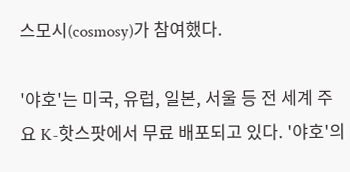스모시(cosmosy)가 참여했다.

'야호'는 미국, 유럽, 일본, 서울 등 전 세계 주요 K-핫스팟에서 무료 배포되고 있다. '야호'의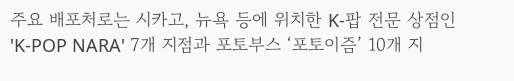주요 배포처로는 시카고, 뉴욕 등에 위치한 K-팝 전문 상점인 'K-POP NARA' 7개 지점과 포토부스 ‘포토이즘’ 10개 지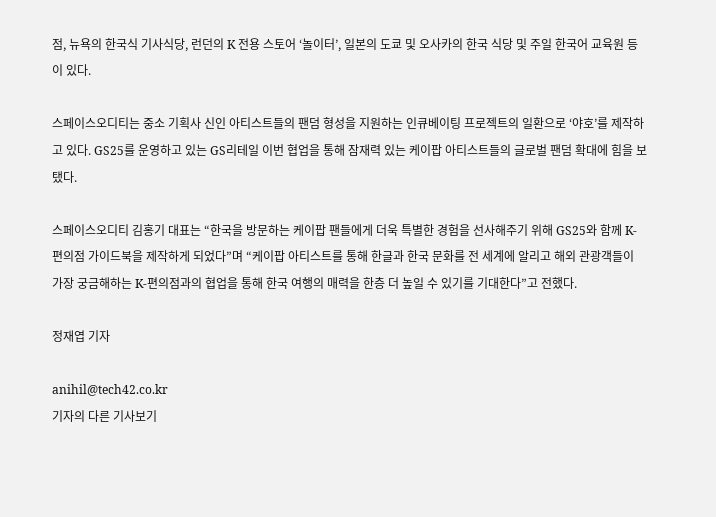점, 뉴욕의 한국식 기사식당, 런던의 K 전용 스토어 ‘놀이터’, 일본의 도쿄 및 오사카의 한국 식당 및 주일 한국어 교육원 등이 있다.

스페이스오디티는 중소 기획사 신인 아티스트들의 팬덤 형성을 지원하는 인큐베이팅 프로젝트의 일환으로 ‘야호’를 제작하고 있다. GS25를 운영하고 있는 GS리테일 이번 협업을 통해 잠재력 있는 케이팝 아티스트들의 글로벌 팬덤 확대에 힘을 보탰다.

스페이스오디티 김홍기 대표는 “한국을 방문하는 케이팝 팬들에게 더욱 특별한 경험을 선사해주기 위해 GS25와 함께 K-편의점 가이드북을 제작하게 되었다”며 “케이팝 아티스트를 통해 한글과 한국 문화를 전 세계에 알리고 해외 관광객들이 가장 궁금해하는 K-편의점과의 협업을 통해 한국 여행의 매력을 한층 더 높일 수 있기를 기대한다”고 전했다.

정재엽 기자

anihil@tech42.co.kr
기자의 다른 기사보기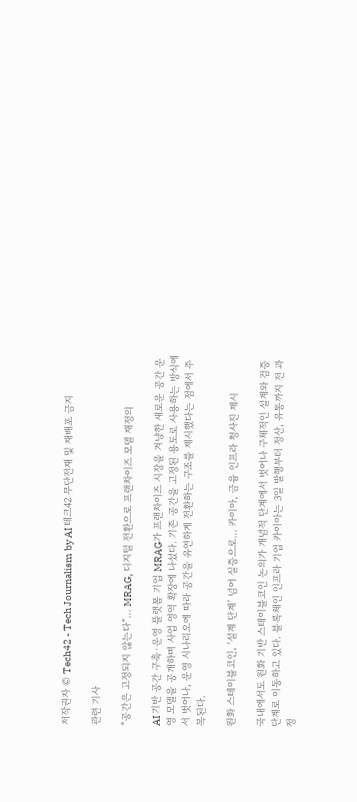저작권자 © Tech42 - Tech Journalism by AI 테크42 무단전재 및 재배포 금지

관련 기사

“공간은 고정되지 않는다”… MRAG, 디지털 전환으로 프랜차이즈 모델 재정의

AI 기반 공간 구축·운영 플랫폼 기업 MRAG가 프랜차이즈 시장을 겨냥한 새로운 공간 운영 모델을 공개하며 사업 영역 확장에 나섰다. 기존 공간을 고정된 용도로 사용하는 방식에서 벗어나, 운영 시나리오에 따라 공간을 유연하게 전환하는 구조를 제시했다는 점에서 주목된다.

원화 스테이블코인, ‘설계 단계’ 넘어 실증으로… 카이아, 금융 인프라 청사진 제시

국내에서도 원화 기반 스테이블코인 논의가 개념적 단계에서 벗어나 구체적인 설계와 검증 단계로 이동하고 있다. 블록체인 인프라 기업 카이아는 3일 발행부터 정산, 유통까지 전 과정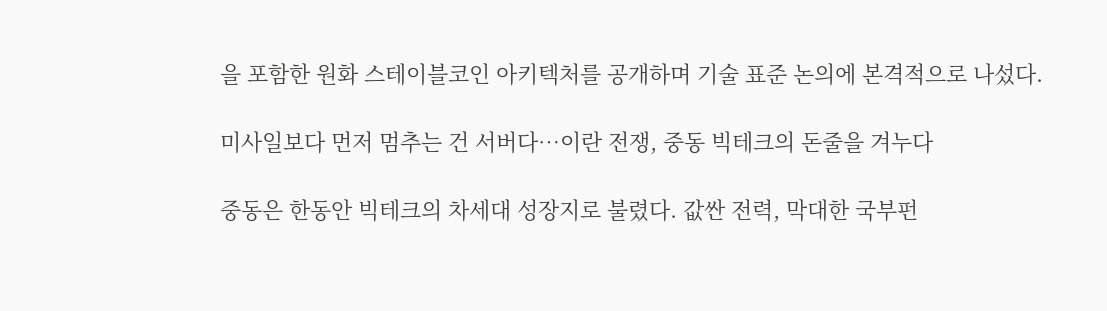을 포함한 원화 스테이블코인 아키텍처를 공개하며 기술 표준 논의에 본격적으로 나섰다.

미사일보다 먼저 멈추는 건 서버다…이란 전쟁, 중동 빅테크의 돈줄을 겨누다

중동은 한동안 빅테크의 차세대 성장지로 불렸다. 값싼 전력, 막대한 국부펀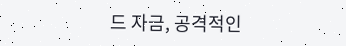드 자금, 공격적인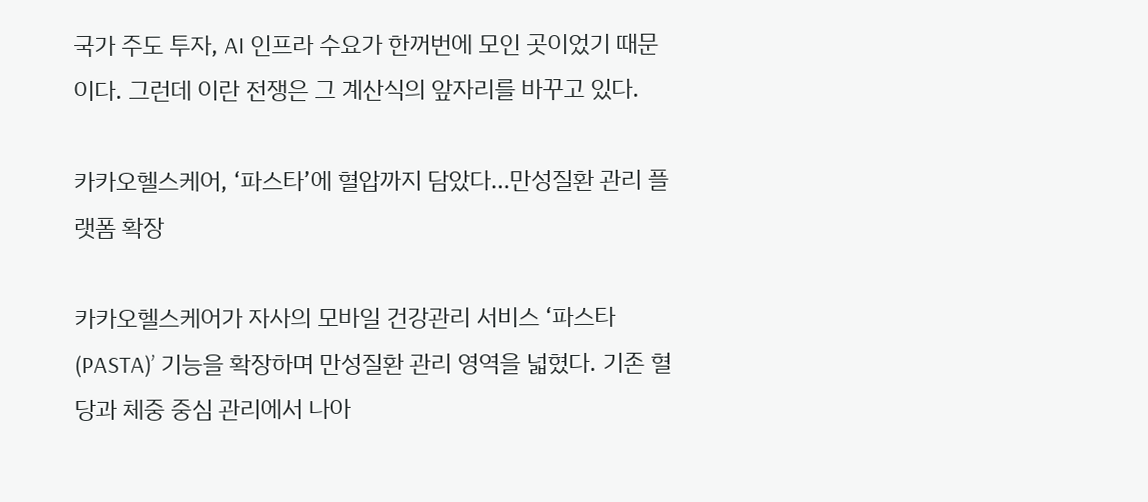국가 주도 투자, AI 인프라 수요가 한꺼번에 모인 곳이었기 때문이다. 그런데 이란 전쟁은 그 계산식의 앞자리를 바꾸고 있다.

카카오헬스케어, ‘파스타’에 혈압까지 담았다…만성질환 관리 플랫폼 확장

카카오헬스케어가 자사의 모바일 건강관리 서비스 ‘파스타(PASTA)’ 기능을 확장하며 만성질환 관리 영역을 넓혔다. 기존 혈당과 체중 중심 관리에서 나아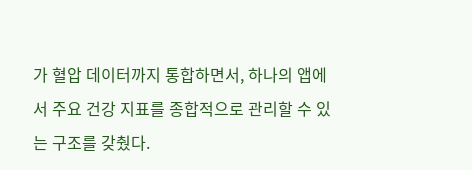가 혈압 데이터까지 통합하면서, 하나의 앱에서 주요 건강 지표를 종합적으로 관리할 수 있는 구조를 갖췄다.